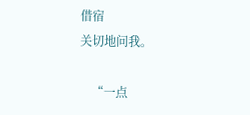借宿
关切地问我。

    “一点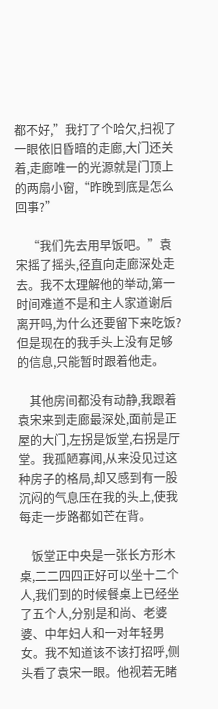都不好,”我打了个哈欠,扫视了一眼依旧昏暗的走廊,大门还关着,走廊唯一的光源就是门顶上的两扇小窗,“昨晚到底是怎么回事?”

    “我们先去用早饭吧。”袁宋摇了摇头,径直向走廊深处走去。我不太理解他的举动,第一时间难道不是和主人家道谢后离开吗,为什么还要留下来吃饭?但是现在的我手头上没有足够的信息,只能暂时跟着他走。

    其他房间都没有动静,我跟着袁宋来到走廊最深处,面前是正屋的大门,左拐是饭堂,右拐是厅堂。我孤陋寡闻,从来没见过这种房子的格局,却又感到有一股沉闷的气息压在我的头上,使我每走一步路都如芒在背。

    饭堂正中央是一张长方形木桌,二二四四正好可以坐十二个人,我们到的时候餐桌上已经坐了五个人,分别是和尚、老婆婆、中年妇人和一对年轻男女。我不知道该不该打招呼,侧头看了袁宋一眼。他视若无睹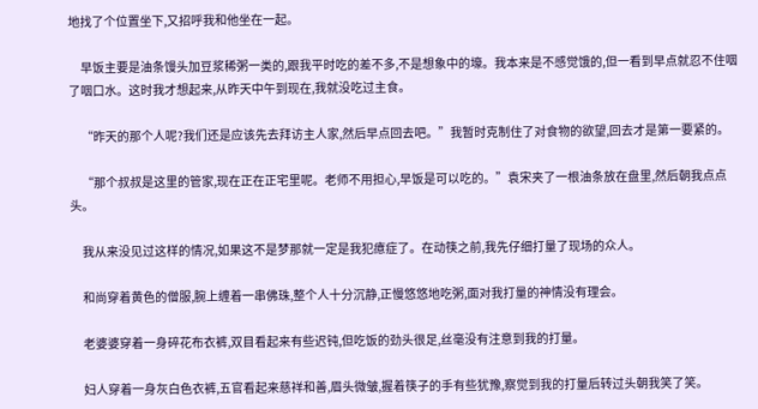地找了个位置坐下,又招呼我和他坐在一起。

    早饭主要是油条馒头加豆浆稀粥一类的,跟我平时吃的差不多,不是想象中的壕。我本来是不感觉饿的,但一看到早点就忍不住咽了咽口水。这时我才想起来,从昨天中午到现在,我就没吃过主食。

    “昨天的那个人呢?我们还是应该先去拜访主人家,然后早点回去吧。”我暂时克制住了对食物的欲望,回去才是第一要紧的。

    “那个叔叔是这里的管家,现在正在正宅里呢。老师不用担心,早饭是可以吃的。”袁宋夹了一根油条放在盘里,然后朝我点点头。

    我从来没见过这样的情况,如果这不是梦那就一定是我犯癔症了。在动筷之前,我先仔细打量了现场的众人。

    和尚穿着黄色的僧服,腕上缠着一串佛珠,整个人十分沉静,正慢悠悠地吃粥,面对我打量的神情没有理会。

    老婆婆穿着一身碎花布衣裤,双目看起来有些迟钝,但吃饭的劲头很足,丝毫没有注意到我的打量。

    妇人穿着一身灰白色衣裤,五官看起来慈祥和善,眉头微皱,握着筷子的手有些犹豫,察觉到我的打量后转过头朝我笑了笑。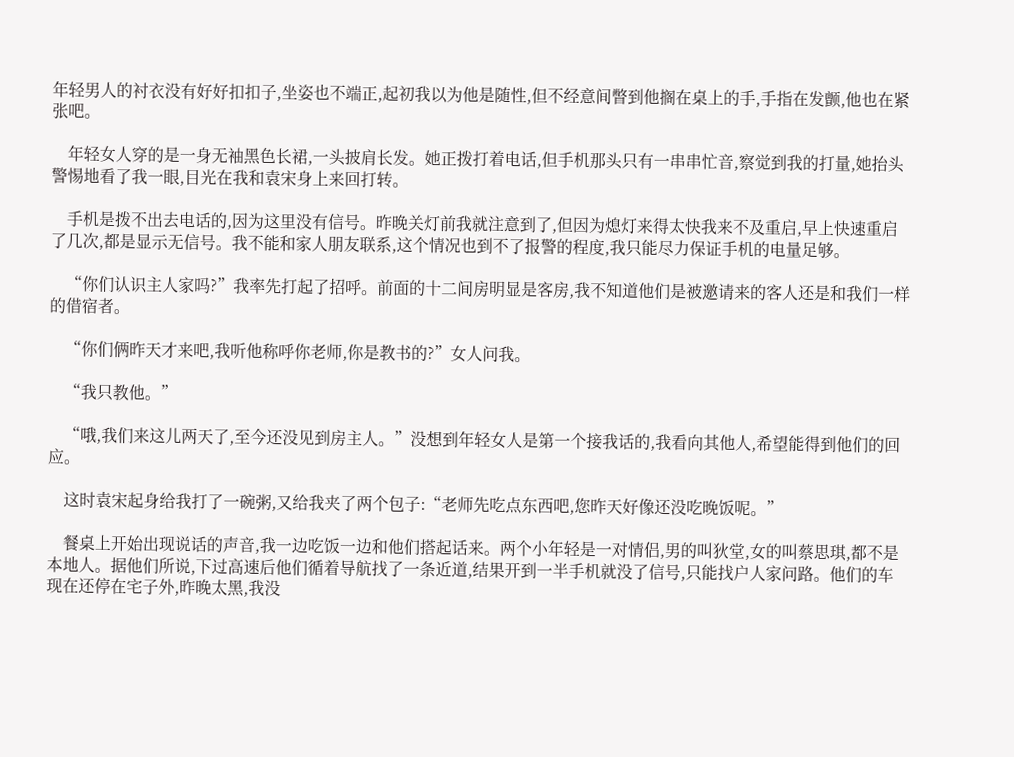年轻男人的衬衣没有好好扣扣子,坐姿也不端正,起初我以为他是随性,但不经意间瞥到他搁在桌上的手,手指在发颤,他也在紧张吧。

    年轻女人穿的是一身无袖黑色长裙,一头披肩长发。她正拨打着电话,但手机那头只有一串串忙音,察觉到我的打量,她抬头警惕地看了我一眼,目光在我和袁宋身上来回打转。

    手机是拨不出去电话的,因为这里没有信号。昨晚关灯前我就注意到了,但因为熄灯来得太快我来不及重启,早上快速重启了几次,都是显示无信号。我不能和家人朋友联系,这个情况也到不了报警的程度,我只能尽力保证手机的电量足够。

    “你们认识主人家吗?”我率先打起了招呼。前面的十二间房明显是客房,我不知道他们是被邀请来的客人还是和我们一样的借宿者。

    “你们俩昨天才来吧,我听他称呼你老师,你是教书的?”女人问我。

    “我只教他。”

    “哦,我们来这儿两天了,至今还没见到房主人。”没想到年轻女人是第一个接我话的,我看向其他人,希望能得到他们的回应。

    这时袁宋起身给我打了一碗粥,又给我夹了两个包子:“老师先吃点东西吧,您昨天好像还没吃晚饭呢。”

    餐桌上开始出现说话的声音,我一边吃饭一边和他们搭起话来。两个小年轻是一对情侣,男的叫狄堂,女的叫蔡思琪,都不是本地人。据他们所说,下过高速后他们循着导航找了一条近道,结果开到一半手机就没了信号,只能找户人家问路。他们的车现在还停在宅子外,昨晚太黑,我没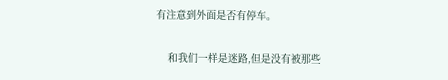有注意到外面是否有停车。

    和我们一样是迷路,但是没有被那些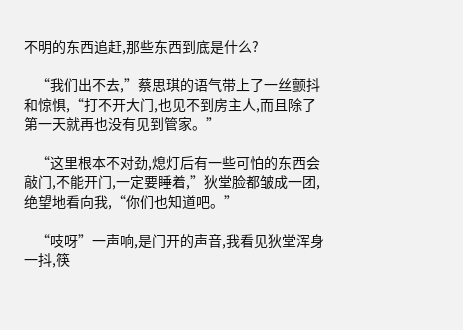不明的东西追赶,那些东西到底是什么?

    “我们出不去,”蔡思琪的语气带上了一丝颤抖和惊惧,“打不开大门,也见不到房主人,而且除了第一天就再也没有见到管家。”

    “这里根本不对劲,熄灯后有一些可怕的东西会敲门,不能开门,一定要睡着,”狄堂脸都皱成一团,绝望地看向我,“你们也知道吧。”

    “吱呀”一声响,是门开的声音,我看见狄堂浑身一抖,筷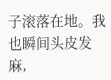子滚落在地。我也瞬间头皮发麻,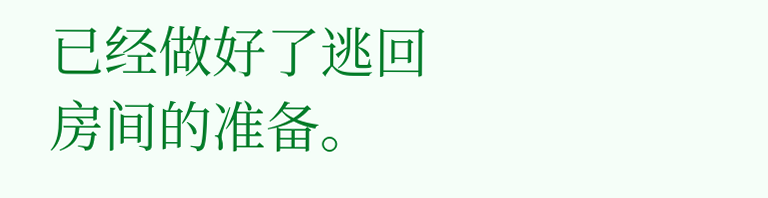已经做好了逃回房间的准备。